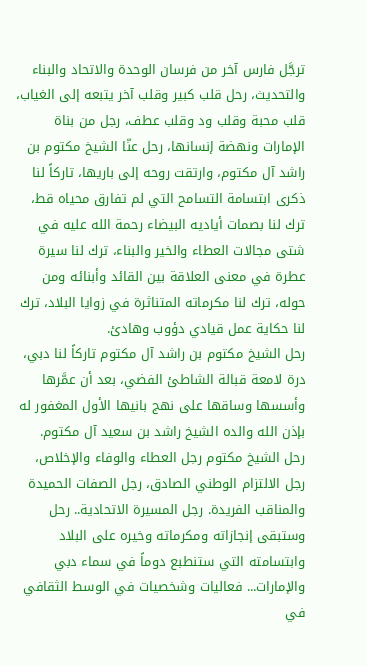ترجَّل فارس آخر من فرسان الوحدة والاتحاد والبناء والتحديث، رحل قلب كبير وقلب آخر يتبعه إلى الغياب، قلب محبة وقلب ود وقلب عطف، رجل من بناة الإمارات ونهضة إنسانها، رحل عنّا الشيخ مكتوم بن راشد آل مكتوم، وارتقت روحه إلى باريها، تاركاً لنا ذكرى ابتسامة التسامح التي لم تفارق محياه قط، ترك لنا بصمات أياديه البيضاء رحمة الله عليه في شتى مجالات العطاء والخير والبناء، ترك لنا سيرة عطرة في معنى العلاقة بين القائد وأبنائه ومن حوله، ترك لنا مكرماته المتناثرة في زوايا البلاد، ترك لنا حكاية عمل قيادي دؤوب وهادئ.
رحل الشيخ مكتوم بن راشد آل مكتوم تاركاً لنا دبي، درة لامعة قبالة الشاطئ الفضي، بعد أن عمَّرها وأسسها وساقها على نهج بانيها الأول المغفور له بإذن الله والده الشيخ راشد بن سعيد آل مكتوم.
رحل الشيخ مكتوم رجل العطاء والوفاء والإخلاص، رجل الالتزام الوطني الصادق، رجل الصفات الحميدة والمناقب الفريدة. رجل المسيرة الاتحادية.. رحل وستبقى إنجازاته ومكرماته وخيره على البلاد وابتسامته التي ستنطبع دوماً في سماء دبي والإمارات... فعاليات وشخصيات في الوسط الثقافي في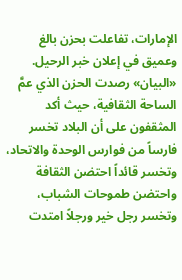الإمارات، تفاعلت بحزن بالغ وعميق في إعلان خبر الرحيل.
«البيان» رصدت الحزن الذي عمَّ الساحة الثقافية، حيث أكد المثقفون على أن البلاد تخسر فارساً من فوارس الوحدة والاتحاد، وتخسر قائداً احتضن الثقافة واحتضن طموحات الشباب، وتخسر رجل خير ورجلاً امتدت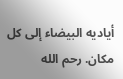أياديه البيضاء إلى كل مكان. رحم الله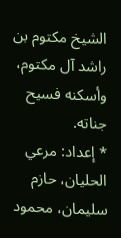الشيخ مكتوم بن راشد آل مكتوم، وأسكنه فسيح جناته.
* إعداد: مرعي الحليان، حازم سليمان، محمود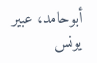أبوحامد، عبير يونس